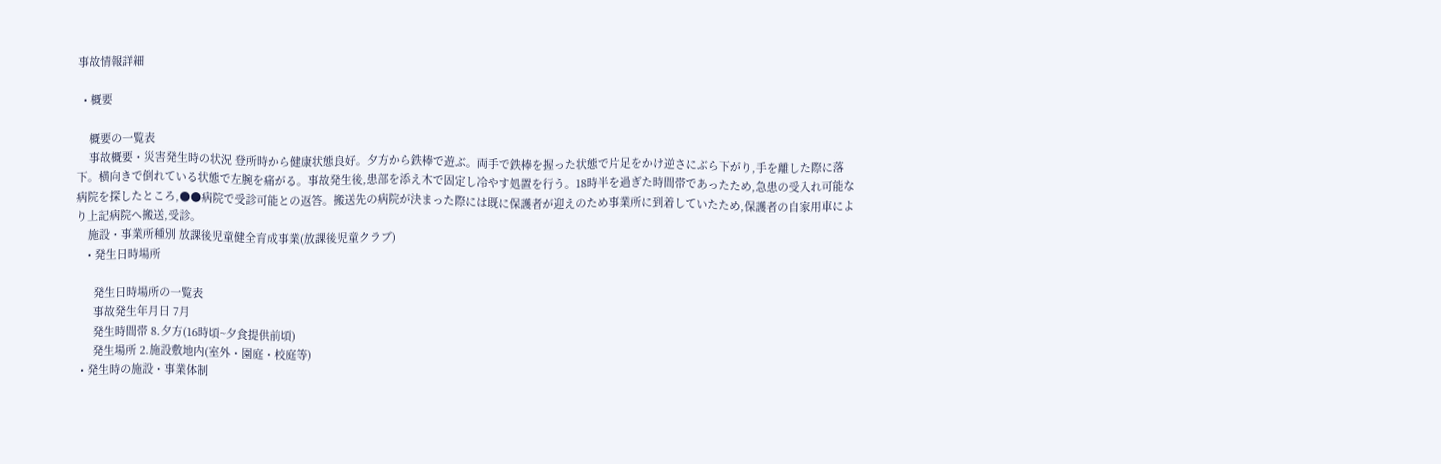事故情報詳細

  • 概要

    概要の一覧表
    事故概要・災害発生時の状況 登所時から健康状態良好。夕方から鉄棒で遊ぶ。両手で鉄棒を握った状態で片足をかけ逆さにぶら下がり,手を離した際に落下。横向きで倒れている状態で左腕を痛がる。事故発生後,患部を添え木で固定し冷やす処置を行う。18時半を過ぎた時間帯であったため,急患の受入れ可能な病院を探したところ,●●病院で受診可能との返答。搬送先の病院が決まった際には既に保護者が迎えのため事業所に到着していたため,保護者の自家用車により上記病院へ搬送,受診。
    施設・事業所種別 放課後児童健全育成事業(放課後児童クラブ)
    • 発生日時場所

      発生日時場所の一覧表
      事故発生年月日 7月
      発生時間帯 8.夕方(16時頃~夕食提供前頃)
      発生場所 2.施設敷地内(室外・園庭・校庭等)
  • 発生時の施設・事業体制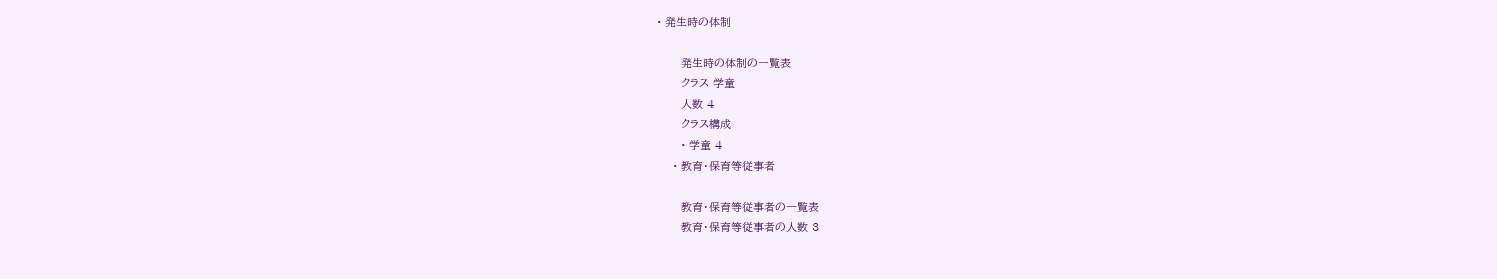• 発生時の体制

      発生時の体制の一覧表
      クラス 学童
      人数 4
      クラス構成
      • 学童 4
    • 教育・保育等従事者

      教育・保育等従事者の一覧表
      教育・保育等従事者の人数 3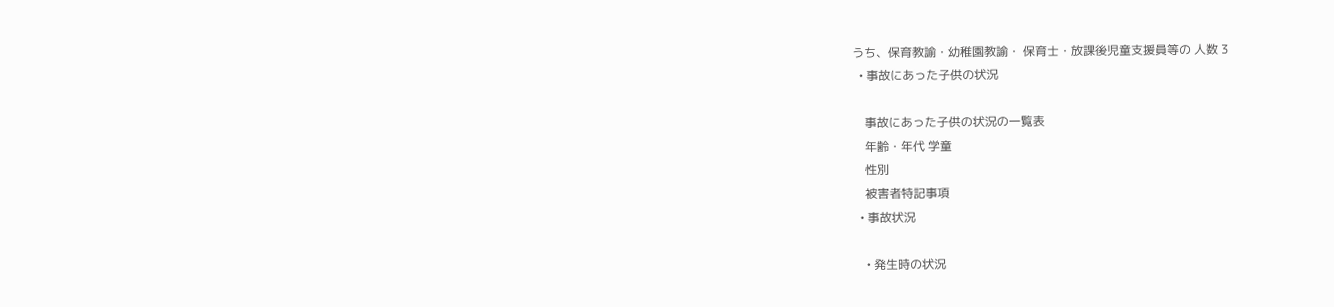うち、保育教諭・幼稚園教諭・ 保育士・放課後児童支援員等の 人数 3
  • 事故にあった子供の状況

    事故にあった子供の状況の一覧表
    年齢・年代 学童
    性別
    被害者特記事項
  • 事故状況

    • 発生時の状況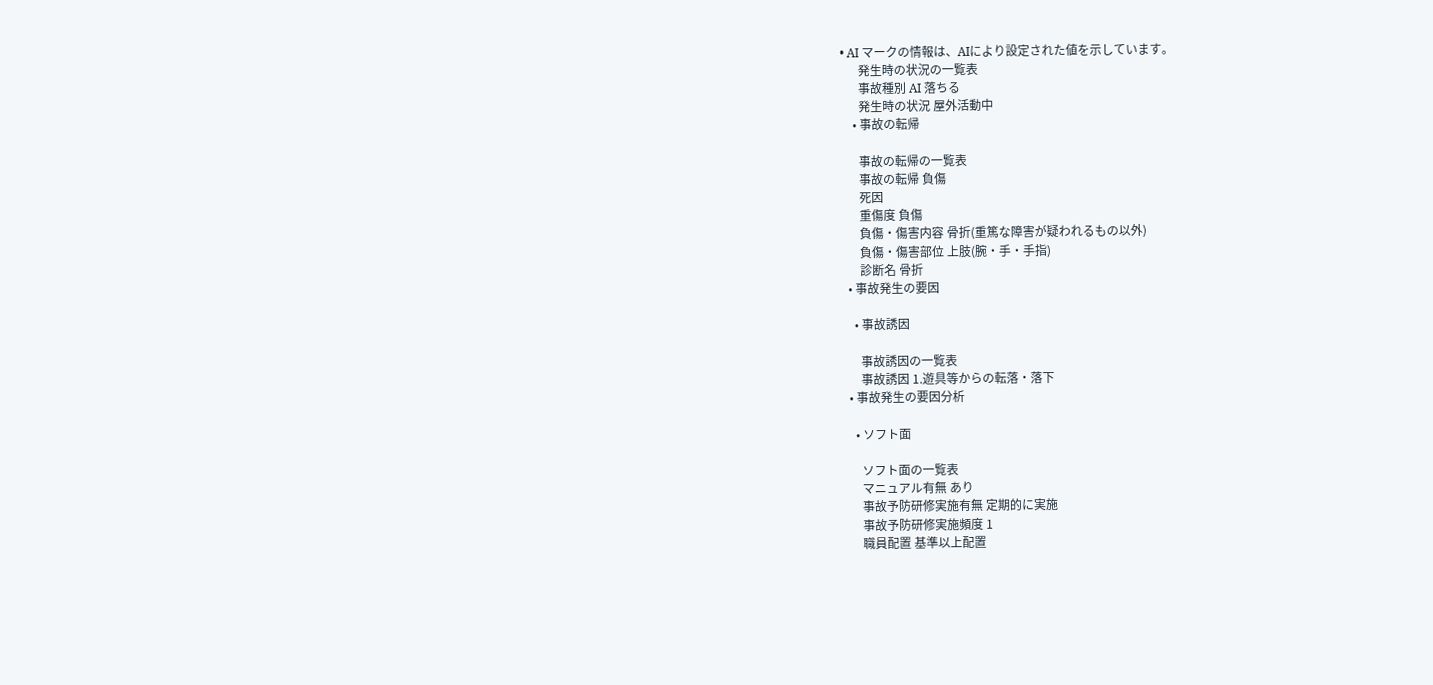• AI マークの情報は、AIにより設定された値を示しています。
      発生時の状況の一覧表
      事故種別 AI 落ちる
      発生時の状況 屋外活動中
    • 事故の転帰

      事故の転帰の一覧表
      事故の転帰 負傷
      死因
      重傷度 負傷
      負傷・傷害内容 骨折(重篤な障害が疑われるもの以外)
      負傷・傷害部位 上肢(腕・手・手指)
      診断名 骨折
  • 事故発生の要因

    • 事故誘因

      事故誘因の一覧表
      事故誘因 1.遊具等からの転落・落下
  • 事故発生の要因分析

    • ソフト面

      ソフト面の一覧表
      マニュアル有無 あり
      事故予防研修実施有無 定期的に実施
      事故予防研修実施頻度 1
      職員配置 基準以上配置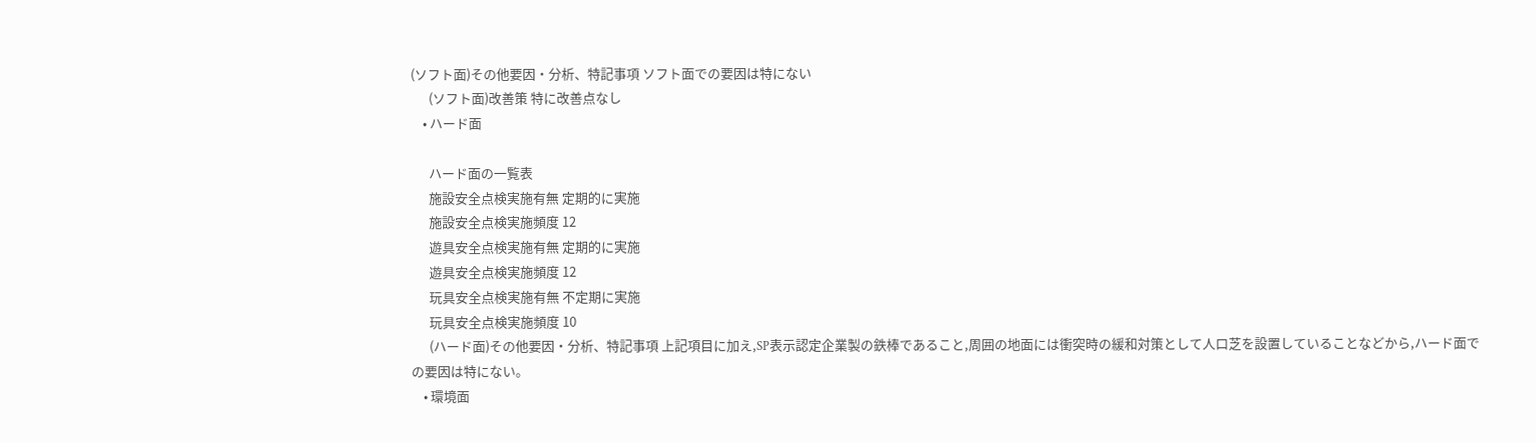(ソフト面)その他要因・分析、特記事項 ソフト面での要因は特にない
      (ソフト面)改善策 特に改善点なし
    • ハード面

      ハード面の一覧表
      施設安全点検実施有無 定期的に実施
      施設安全点検実施頻度 12
      遊具安全点検実施有無 定期的に実施
      遊具安全点検実施頻度 12
      玩具安全点検実施有無 不定期に実施
      玩具安全点検実施頻度 10
      (ハード面)その他要因・分析、特記事項 上記項目に加え,SP表示認定企業製の鉄棒であること,周囲の地面には衝突時の緩和対策として人口芝を設置していることなどから,ハード面での要因は特にない。
    • 環境面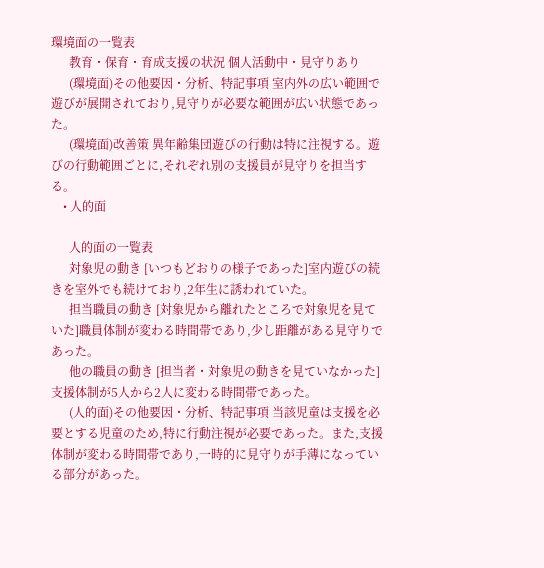環境面の一覧表
      教育・保育・育成支援の状況 個人活動中・見守りあり
      (環境面)その他要因・分析、特記事項 室内外の広い範囲で遊びが展開されており,見守りが必要な範囲が広い状態であった。
      (環境面)改善策 異年齢集団遊びの行動は特に注視する。遊びの行動範囲ごとに,それぞれ別の支援員が見守りを担当する。
    • 人的面

      人的面の一覧表
      対象児の動き [いつもどおりの様子であった]室内遊びの続きを室外でも続けており,2年生に誘われていた。
      担当職員の動き [対象児から離れたところで対象児を見ていた]職員体制が変わる時間帯であり,少し距離がある見守りであった。
      他の職員の動き [担当者・対象児の動きを見ていなかった]支援体制が5人から2人に変わる時間帯であった。
      (人的面)その他要因・分析、特記事項 当該児童は支援を必要とする児童のため,特に行動注視が必要であった。また,支援体制が変わる時間帯であり,一時的に見守りが手薄になっている部分があった。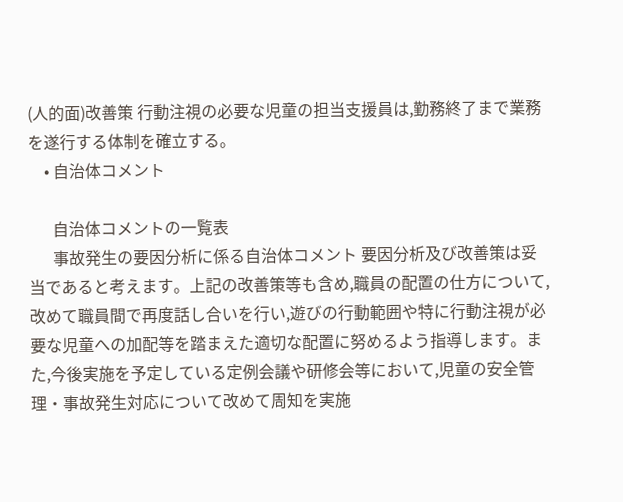(人的面)改善策 行動注視の必要な児童の担当支援員は,勤務終了まで業務を遂行する体制を確立する。
    • 自治体コメント

      自治体コメントの一覧表
      事故発生の要因分析に係る自治体コメント 要因分析及び改善策は妥当であると考えます。上記の改善策等も含め,職員の配置の仕方について,改めて職員間で再度話し合いを行い,遊びの行動範囲や特に行動注視が必要な児童への加配等を踏まえた適切な配置に努めるよう指導します。また,今後実施を予定している定例会議や研修会等において,児童の安全管理・事故発生対応について改めて周知を実施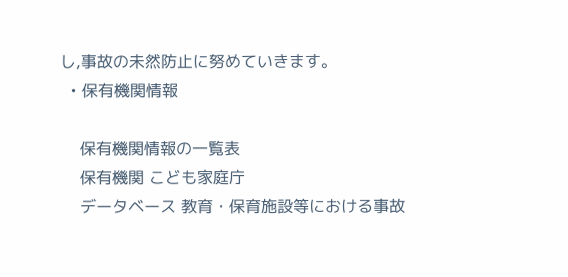し,事故の未然防止に努めていきます。
  • 保有機関情報

    保有機関情報の一覧表
    保有機関 こども家庭庁
    データベース 教育・保育施設等における事故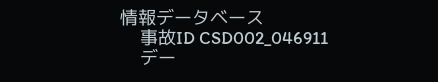情報データベース
    事故ID CSD002_046911
    デー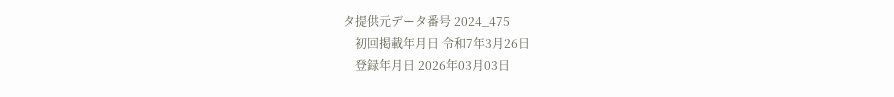タ提供元データ番号 2024_475
    初回掲載年月日 令和7年3月26日
    登録年月日 2026年03月03日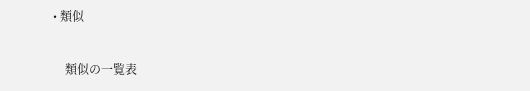• 類似

    類似の一覧表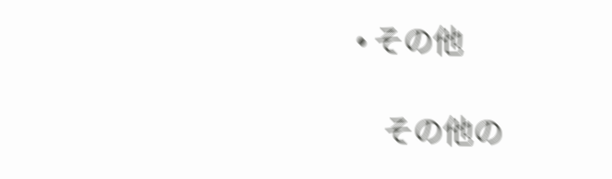• その他

    その他の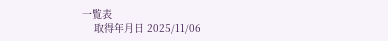一覧表
    取得年月日 2025/11/06